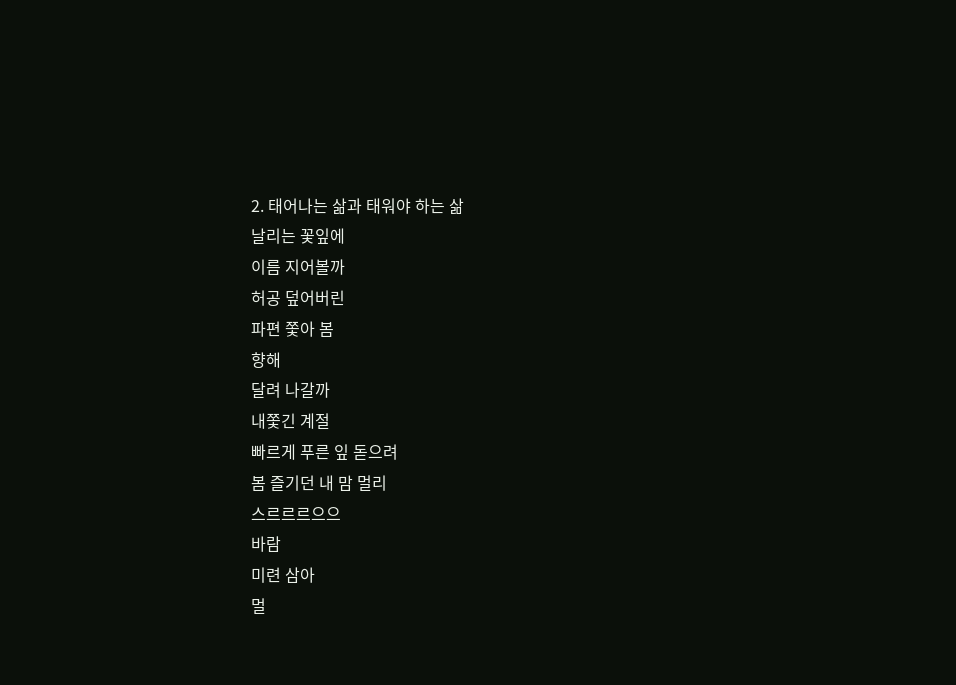2. 태어나는 삶과 태워야 하는 삶
날리는 꽃잎에
이름 지어볼까
허공 덮어버린
파편 쫓아 봄
향해
달려 나갈까
내쫓긴 계절
빠르게 푸른 잎 돋으려
봄 즐기던 내 맘 멀리
스르르르으으
바람
미련 삼아
멀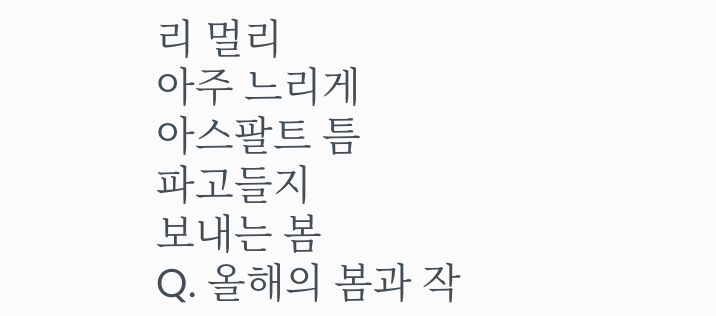리 멀리
아주 느리게
아스팔트 틈
파고들지
보내는 봄
Q. 올해의 봄과 작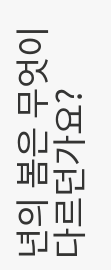년의 봄은 무엇이 다르던가요?